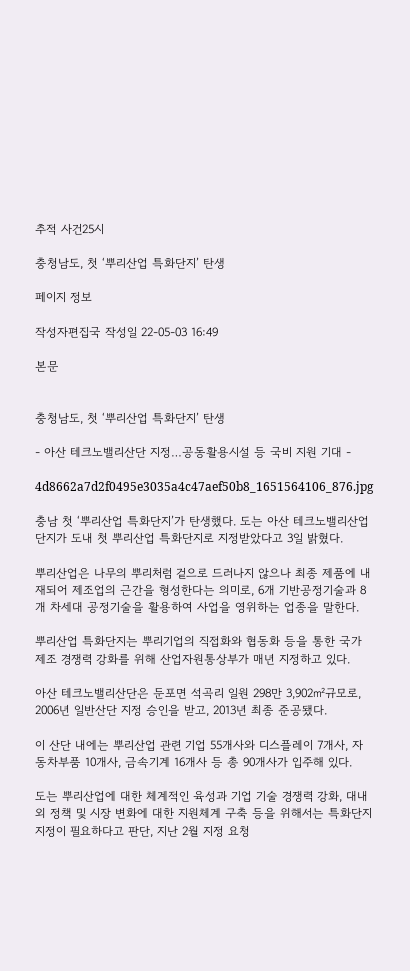추적 사건25시

충청남도, 첫 ‘뿌리산업 특화단지’ 탄생

페이지 정보

작성자편집국 작성일 22-05-03 16:49

본문


충청남도, 첫 ‘뿌리산업 특화단지’ 탄생

- 아산 테크노밸리산단 지정…공동활용시설 등 국비 지원 기대 -

4d8662a7d2f0495e3035a4c47aef50b8_1651564106_876.jpg

충남 첫 ‘뿌리산업 특화단지’가 탄생했다. 도는 아산 테크노밸리산업단지가 도내 첫 뿌리산업 특화단지로 지정받았다고 3일 밝혔다.

뿌리산업은 나무의 뿌리처럼 겉으로 드러나지 않으나 최종 제품에 내재되어 제조업의 근간을 형성한다는 의미로, 6개 기반공정기술과 8개 차세대 공정기술을 활용하여 사업을 영위하는 업종을 말한다.

뿌리산업 특화단지는 뿌리기업의 직접화와 협동화 등을 통한 국가 제조 경쟁력 강화를 위해 산업자원통상부가 매년 지정하고 있다.

아산 테크노밸리산단은 둔포면 석곡리 일원 298만 3,902㎡규모로, 2006년 일반산단 지정 승인을 받고, 2013년 최종 준공됐다.

이 산단 내에는 뿌리산업 관련 기업 55개사와 디스플레이 7개사, 자동차부품 10개사, 금속기계 16개사 등 총 90개사가 입주해 있다.

도는 뿌리산업에 대한 체계적인 육성과 기업 기술 경쟁력 강화, 대내외 정책 및 시장 변화에 대한 지원체계 구축 등을 위해서는 특화단지 지정이 필요하다고 판단, 지난 2월 지정 요청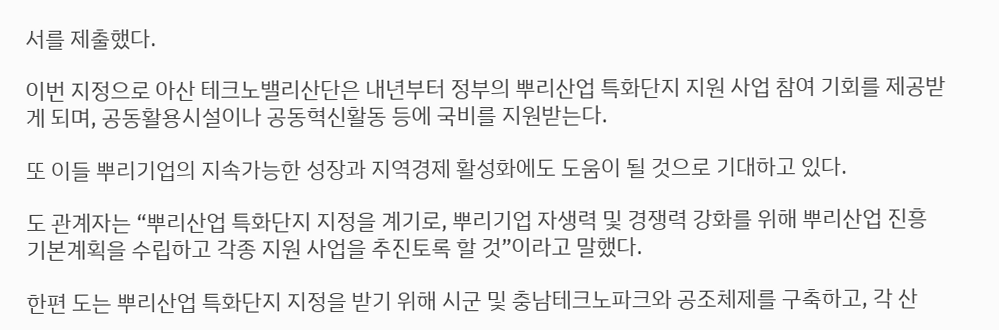서를 제출했다.

이번 지정으로 아산 테크노밸리산단은 내년부터 정부의 뿌리산업 특화단지 지원 사업 참여 기회를 제공받게 되며, 공동활용시설이나 공동혁신활동 등에 국비를 지원받는다.

또 이들 뿌리기업의 지속가능한 성장과 지역경제 활성화에도 도움이 될 것으로 기대하고 있다.

도 관계자는 “뿌리산업 특화단지 지정을 계기로, 뿌리기업 자생력 및 경쟁력 강화를 위해 뿌리산업 진흥 기본계획을 수립하고 각종 지원 사업을 추진토록 할 것”이라고 말했다.

한편 도는 뿌리산업 특화단지 지정을 받기 위해 시군 및 충남테크노파크와 공조체제를 구축하고, 각 산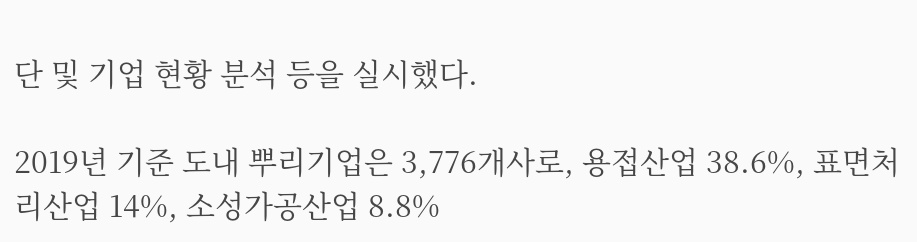단 및 기업 현황 분석 등을 실시했다.

2019년 기준 도내 뿌리기업은 3,776개사로, 용접산업 38.6%, 표면처리산업 14%, 소성가공산업 8.8%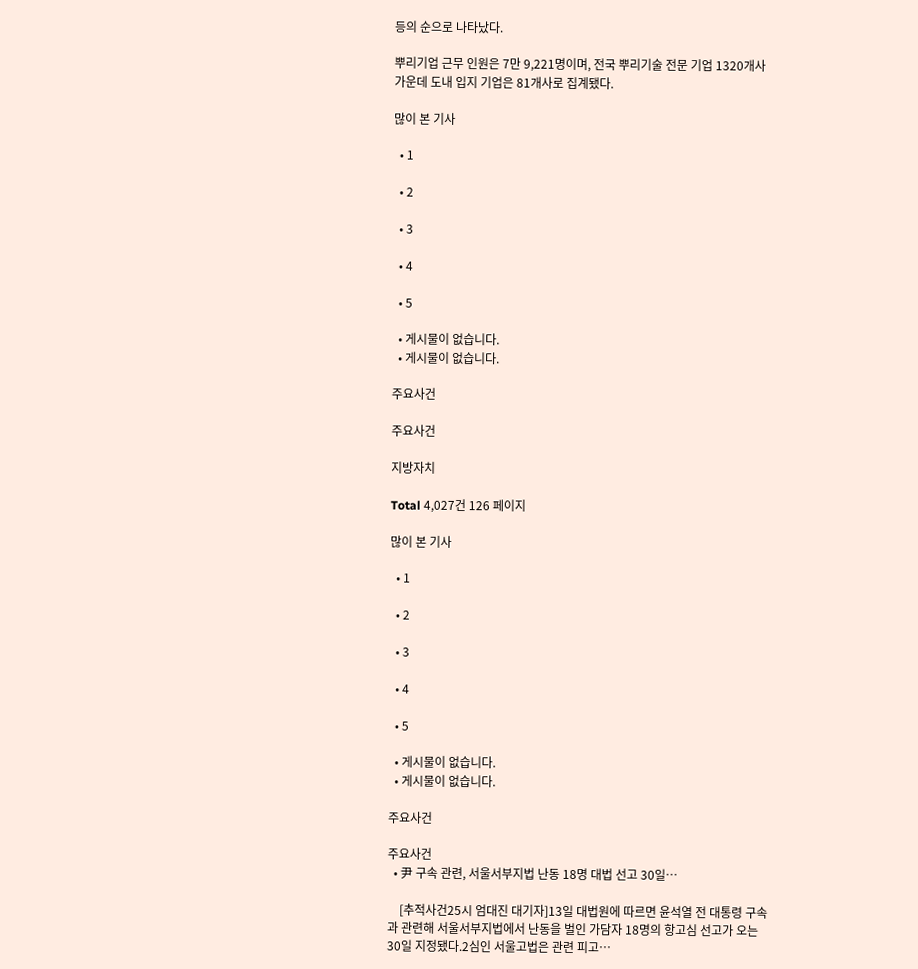등의 순으로 나타났다.

뿌리기업 근무 인원은 7만 9,221명이며, 전국 뿌리기술 전문 기업 1320개사 가운데 도내 입지 기업은 81개사로 집계됐다.

많이 본 기사

  • 1

  • 2

  • 3

  • 4

  • 5

  • 게시물이 없습니다.
  • 게시물이 없습니다.

주요사건

주요사건

지방자치

Total 4,027건 126 페이지

많이 본 기사

  • 1

  • 2

  • 3

  • 4

  • 5

  • 게시물이 없습니다.
  • 게시물이 없습니다.

주요사건

주요사건
  • 尹 구속 관련, 서울서부지법 난동 18명 대법 선고 30일…

    [추적사건25시 엄대진 대기자]13일 대법원에 따르면 윤석열 전 대통령 구속과 관련해 서울서부지법에서 난동을 벌인 가담자 18명의 항고심 선고가 오는 30일 지정됐다.2심인 서울고법은 관련 피고…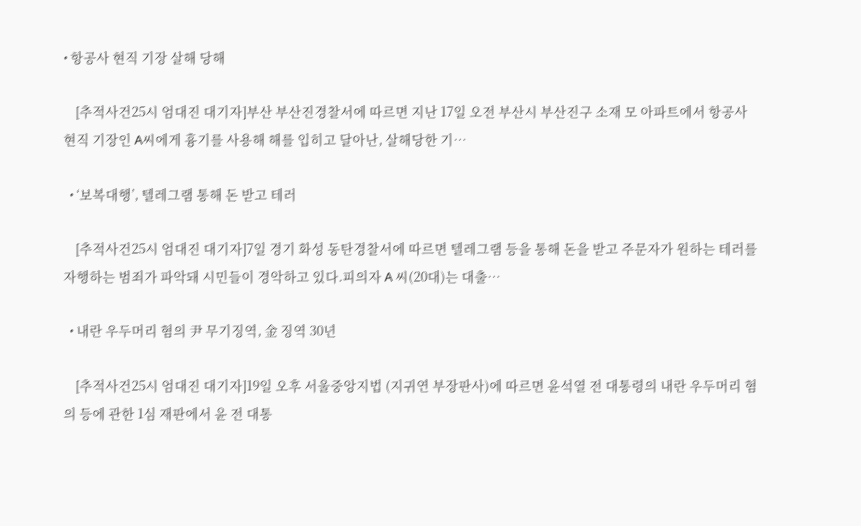• 항공사 현직 기장 살해 당해

    [추적사건25시 엄대진 대기자]부산 부산진경찰서에 따르면 지난 17일 오전 부산시 부산진구 소재 모 아파트에서 항공사 현직 기장인 A씨에게 흉기를 사용해 해를 입히고 달아난, 살해당한 기…

  • ‘보복대행’, 텔레그램 통해 돈 받고 테러

    [추적사건25시 엄대진 대기자]7일 경기 화성 동탄경찰서에 따르면 텔레그램 등을 통해 돈을 받고 주문자가 원하는 테러를 자행하는 범죄가 파악돼 시민들이 경악하고 있다.피의자 A 씨(20대)는 대출…

  • 내란 우두머리 혐의 尹 무기징역, 金 징역 30년

    [추적사건25시 엄대진 대기자]19일 오후 서울중앙지법 (지귀연 부장판사)에 따르면 윤석열 전 대통령의 내란 우두머리 혐의 등에 관한 1심 재판에서 윤 전 대통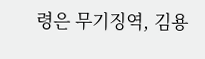령은 무기징역, 김용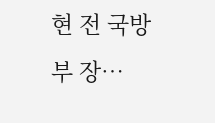현 전 국방부 장…